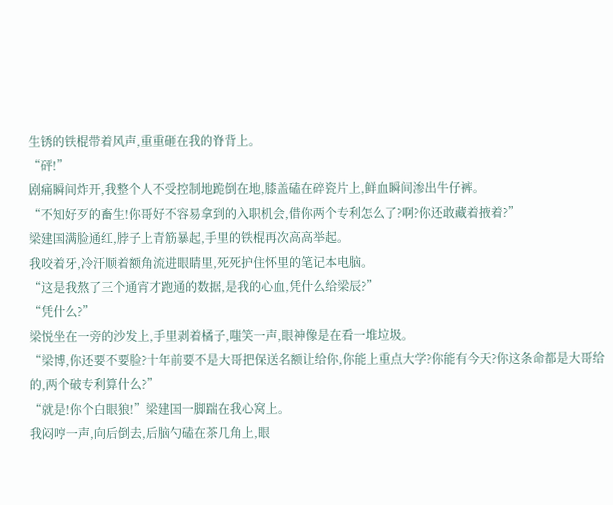生锈的铁棍带着风声,重重砸在我的脊背上。
“砰!”
剧痛瞬间炸开,我整个人不受控制地跪倒在地,膝盖磕在碎瓷片上,鲜血瞬间渗出牛仔裤。
“不知好歹的畜生!你哥好不容易拿到的入职机会,借你两个专利怎么了?啊?你还敢藏着掖着?”
梁建国满脸通红,脖子上青筋暴起,手里的铁棍再次高高举起。
我咬着牙,冷汗顺着额角流进眼睛里,死死护住怀里的笔记本电脑。
“这是我熬了三个通宵才跑通的数据,是我的心血,凭什么给梁辰?”
“凭什么?”
梁悦坐在一旁的沙发上,手里剥着橘子,嗤笑一声,眼神像是在看一堆垃圾。
“梁博,你还要不要脸?十年前要不是大哥把保送名额让给你,你能上重点大学?你能有今天?你这条命都是大哥给的,两个破专利算什么?”
“就是!你个白眼狼!”梁建国一脚踹在我心窝上。
我闷哼一声,向后倒去,后脑勺磕在茶几角上,眼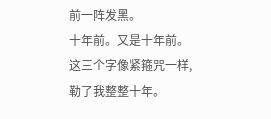前一阵发黑。
十年前。又是十年前。
这三个字像紧箍咒一样,勒了我整整十年。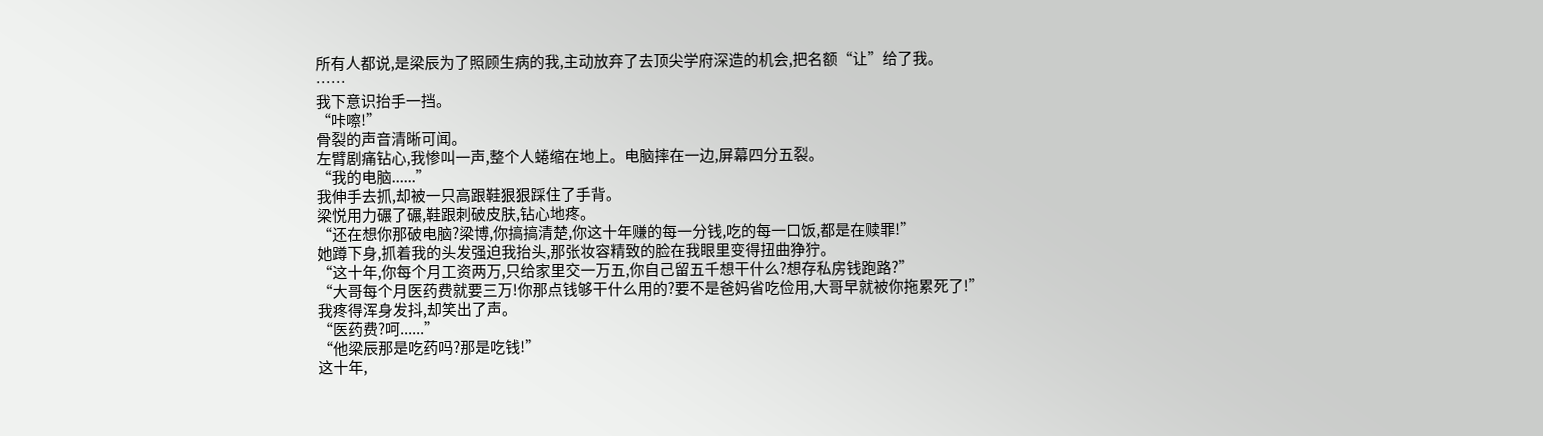所有人都说,是梁辰为了照顾生病的我,主动放弃了去顶尖学府深造的机会,把名额“让”给了我。
……
我下意识抬手一挡。
“咔嚓!”
骨裂的声音清晰可闻。
左臂剧痛钻心,我惨叫一声,整个人蜷缩在地上。电脑摔在一边,屏幕四分五裂。
“我的电脑......”
我伸手去抓,却被一只高跟鞋狠狠踩住了手背。
梁悦用力碾了碾,鞋跟刺破皮肤,钻心地疼。
“还在想你那破电脑?梁博,你搞搞清楚,你这十年赚的每一分钱,吃的每一口饭,都是在赎罪!”
她蹲下身,抓着我的头发强迫我抬头,那张妆容精致的脸在我眼里变得扭曲狰狞。
“这十年,你每个月工资两万,只给家里交一万五,你自己留五千想干什么?想存私房钱跑路?”
“大哥每个月医药费就要三万!你那点钱够干什么用的?要不是爸妈省吃俭用,大哥早就被你拖累死了!”
我疼得浑身发抖,却笑出了声。
“医药费?呵......”
“他梁辰那是吃药吗?那是吃钱!”
这十年,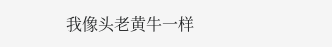我像头老黄牛一样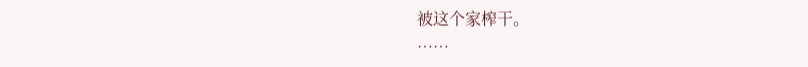被这个家榨干。
……